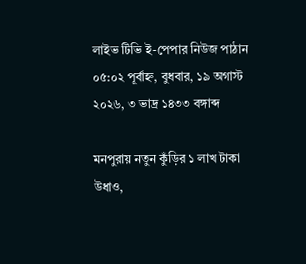লাইভ টিভি ই-পেপার নিউজ পাঠান
০৫:০২ পূর্বাহ্ন, বুধবার, ১৯ অগাস্ট ২০২৬, ৩ ভাদ্র ১৪৩৩ বঙ্গাব্দ

মনপুরায় নতুন কুঁড়ির ১ লাখ টাকা উধাও,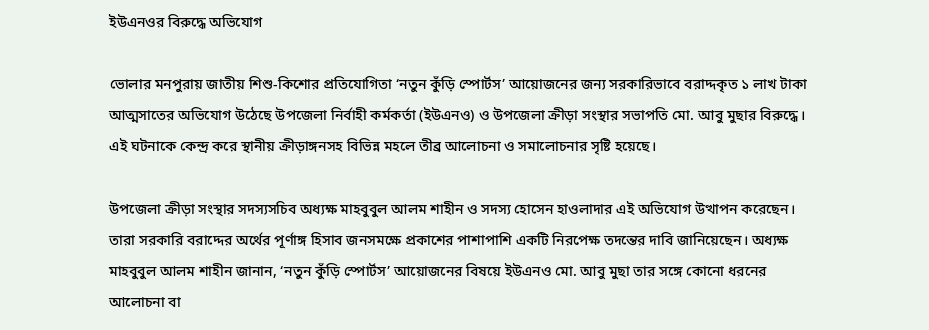ইউএনওর বিরুদ্ধে অভিযোগ

ভোলার মনপুরায় জাতীয় শিশু-কিশোর প্রতিযোগিতা ‘নতুন কুঁড়ি স্পোর্টস’ আয়োজনের জন্য সরকারিভাবে বরাদ্দকৃত ১ লাখ টাকা আত্মসাতের অভিযোগ উঠেছে উপজেলা নির্বাহী কর্মকর্তা (ইউএনও) ও উপজেলা ক্রীড়া সংস্থার সভাপতি মো. আবু মুছার বিরুদ্ধে। এই ঘটনাকে কেন্দ্র করে স্থানীয় ক্রীড়াঙ্গনসহ বিভিন্ন মহলে তীব্র আলোচনা ও সমালোচনার সৃষ্টি হয়েছে।

উপজেলা ক্রীড়া সংস্থার সদস্যসচিব অধ্যক্ষ মাহবুবুল আলম শাহীন ও সদস্য হোসেন হাওলাদার এই অভিযোগ উত্থাপন করেছেন। তারা সরকারি বরাদ্দের অর্থের পূর্ণাঙ্গ হিসাব জনসমক্ষে প্রকাশের পাশাপাশি একটি নিরপেক্ষ তদন্তের দাবি জানিয়েছেন। অধ্যক্ষ মাহবুবুল আলম শাহীন জানান, ‘নতুন কুঁড়ি স্পোর্টস’ আয়োজনের বিষয়ে ইউএনও মো. আবু মুছা তার সঙ্গে কোনো ধরনের আলোচনা বা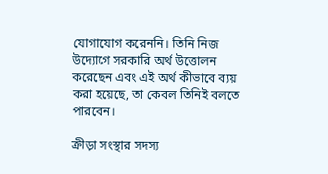যোগাযোগ করেননি। তিনি নিজ উদ্যোগে সরকারি অর্থ উত্তোলন করেছেন এবং এই অর্থ কীভাবে ব্যয় করা হয়েছে, তা কেবল তিনিই বলতে পারবেন।

ক্রীড়া সংস্থার সদস্য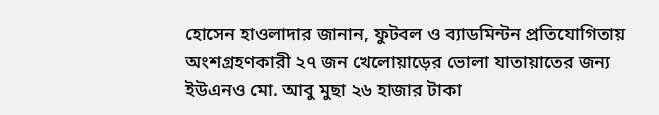হোসেন হাওলাদার জানান, ফুটবল ও ব্যাডমিন্টন প্রতিযোগিতায় অংশগ্রহণকারী ২৭ জন খেলোয়াড়ের ভোলা যাতায়াতের জন্য ইউএনও মো. আবু মুছা ২৬ হাজার টাকা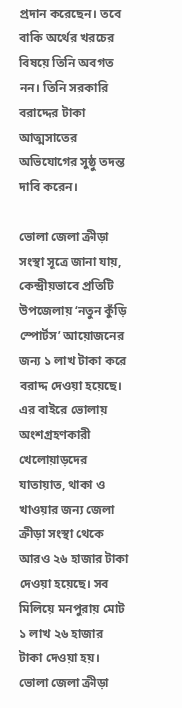প্রদান করেছেন। তবে বাকি অর্থের খরচের বিষয়ে তিনি অবগত নন। তিনি সরকারি বরাদ্দের টাকা আত্মসাতের অভিযোগের সুষ্ঠু তদন্ত দাবি করেন।

ভোলা জেলা ক্রীড়া সংস্থা সূত্রে জানা যায়, কেন্দ্রীয়ভাবে প্রতিটি উপজেলায় ‘নতুন কুঁড়ি স্পোর্টস’ আয়োজনের জন্য ১ লাখ টাকা করে বরাদ্দ দেওয়া হয়েছে। এর বাইরে ভোলায় অংশগ্রহণকারী খেলোয়াড়দের যাতায়াত, থাকা ও খাওয়ার জন্য জেলা ক্রীড়া সংস্থা থেকে আরও ২৬ হাজার টাকা দেওয়া হয়েছে। সব মিলিয়ে মনপুরায় মোট ১ লাখ ২৬ হাজার টাকা দেওয়া হয়। ভোলা জেলা ক্রীড়া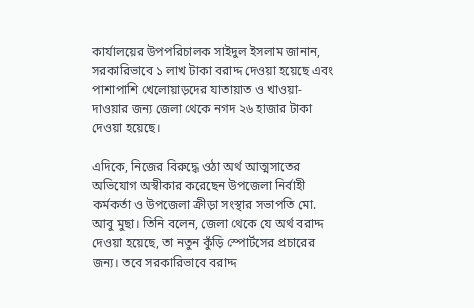কার্যালয়ের উপপরিচালক সাইদুল ইসলাম জানান, সরকারিভাবে ১ লাখ টাকা বরাদ্দ দেওয়া হয়েছে এবং পাশাপাশি খেলোয়াড়দের যাতায়াত ও খাওয়া-দাওয়ার জন্য জেলা থেকে নগদ ২৬ হাজার টাকা দেওয়া হয়েছে।

এদিকে, নিজের বিরুদ্ধে ওঠা অর্থ আত্মসাতের অভিযোগ অস্বীকার করেছেন উপজেলা নির্বাহী কর্মকর্তা ও উপজেলা ক্রীড়া সংস্থার সভাপতি মো. আবু মুছা। তিনি বলেন, জেলা থেকে যে অর্থ বরাদ্দ দেওয়া হয়েছে, তা নতুন কুঁড়ি স্পোর্টসের প্রচারের জন্য। তবে সরকারিভাবে বরাদ্দ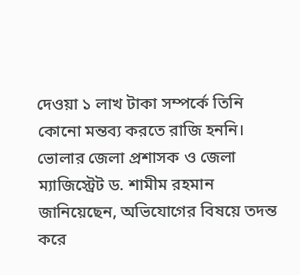দেওয়া ১ লাখ টাকা সম্পর্কে তিনি কোনো মন্তব্য করতে রাজি হননি। ভোলার জেলা প্রশাসক ও জেলা ম্যাজিস্ট্রেট ড. শামীম রহমান জানিয়েছেন, অভিযোগের বিষয়ে তদন্ত করে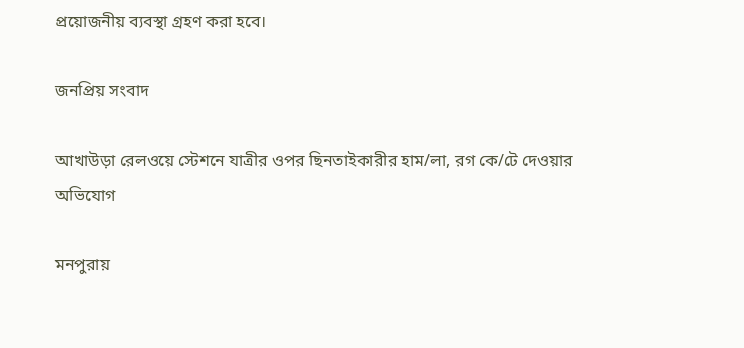প্রয়োজনীয় ব্যবস্থা গ্রহণ করা হবে।

জনপ্রিয় সংবাদ

আখাউড়া রেলওয়ে স্টেশনে যাত্রীর ওপর ছিনতাইকারীর হাম/লা, রগ কে/টে দেওয়ার অভিযোগ

মনপুরায়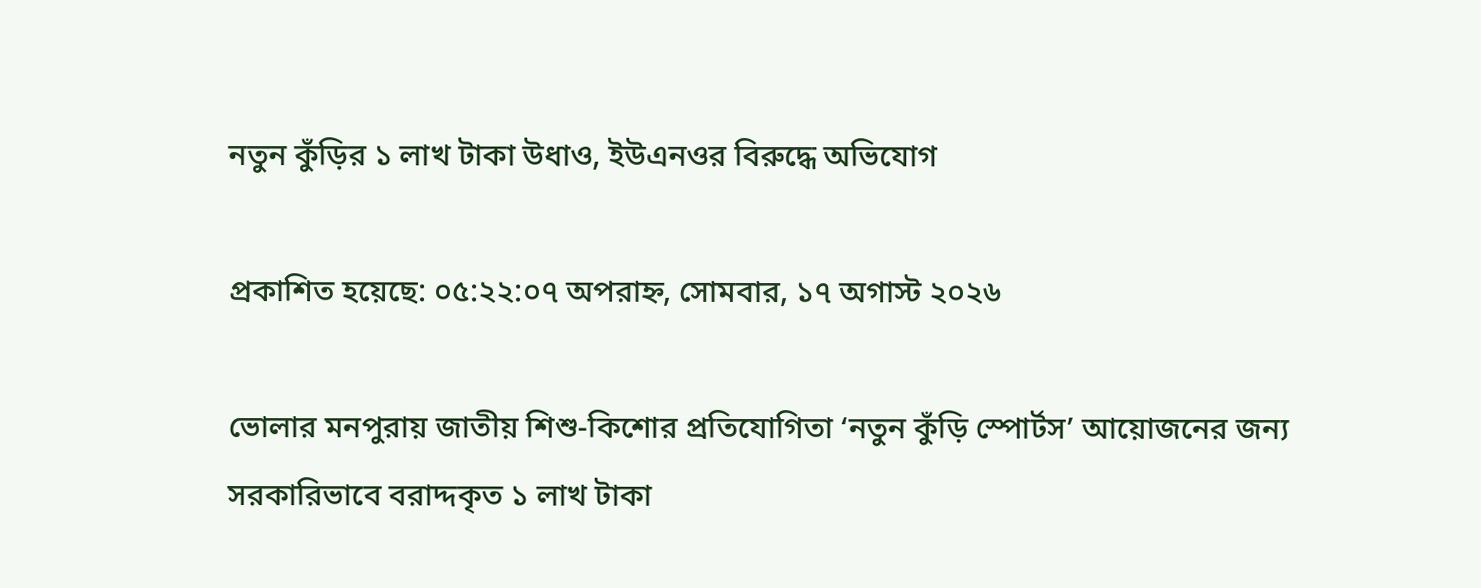নতুন কুঁড়ির ১ লাখ টাকা উধাও, ইউএনওর বিরুদ্ধে অভিযোগ

প্রকাশিত হয়েছে: ০৫:২২:০৭ অপরাহ্ন, সোমবার, ১৭ অগাস্ট ২০২৬

ভোলার মনপুরায় জাতীয় শিশু-কিশোর প্রতিযোগিতা ‘নতুন কুঁড়ি স্পোর্টস’ আয়োজনের জন্য সরকারিভাবে বরাদ্দকৃত ১ লাখ টাকা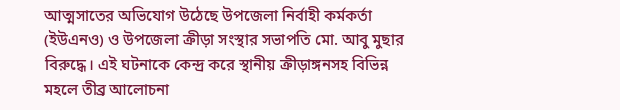আত্মসাতের অভিযোগ উঠেছে উপজেলা নির্বাহী কর্মকর্তা (ইউএনও) ও উপজেলা ক্রীড়া সংস্থার সভাপতি মো. আবু মুছার বিরুদ্ধে। এই ঘটনাকে কেন্দ্র করে স্থানীয় ক্রীড়াঙ্গনসহ বিভিন্ন মহলে তীব্র আলোচনা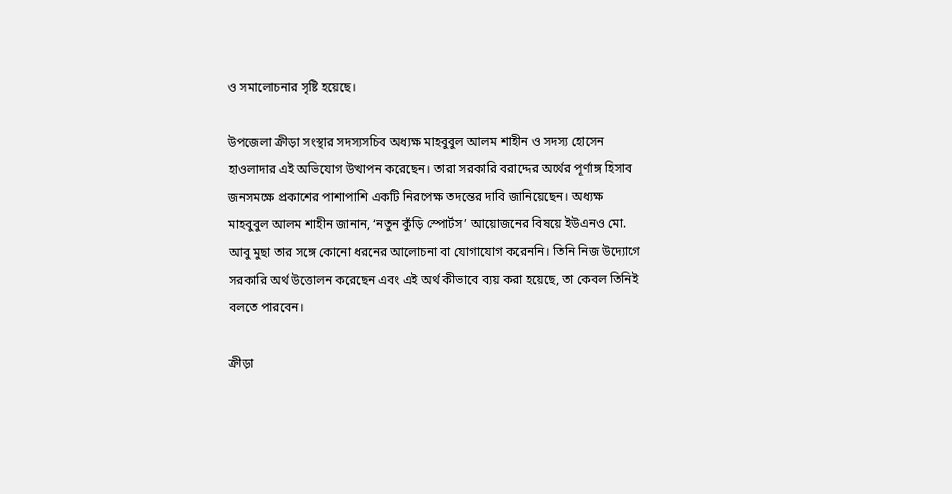ও সমালোচনার সৃষ্টি হয়েছে।

উপজেলা ক্রীড়া সংস্থার সদস্যসচিব অধ্যক্ষ মাহবুবুল আলম শাহীন ও সদস্য হোসেন হাওলাদার এই অভিযোগ উত্থাপন করেছেন। তারা সরকারি বরাদ্দের অর্থের পূর্ণাঙ্গ হিসাব জনসমক্ষে প্রকাশের পাশাপাশি একটি নিরপেক্ষ তদন্তের দাবি জানিয়েছেন। অধ্যক্ষ মাহবুবুল আলম শাহীন জানান, ‘নতুন কুঁড়ি স্পোর্টস’ আয়োজনের বিষয়ে ইউএনও মো. আবু মুছা তার সঙ্গে কোনো ধরনের আলোচনা বা যোগাযোগ করেননি। তিনি নিজ উদ্যোগে সরকারি অর্থ উত্তোলন করেছেন এবং এই অর্থ কীভাবে ব্যয় করা হয়েছে, তা কেবল তিনিই বলতে পারবেন।

ক্রীড়া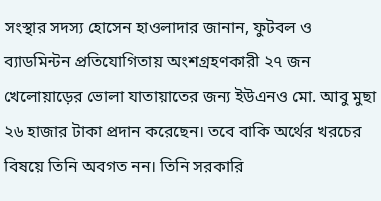সংস্থার সদস্য হোসেন হাওলাদার জানান, ফুটবল ও ব্যাডমিন্টন প্রতিযোগিতায় অংশগ্রহণকারী ২৭ জন খেলোয়াড়ের ভোলা যাতায়াতের জন্য ইউএনও মো. আবু মুছা ২৬ হাজার টাকা প্রদান করেছেন। তবে বাকি অর্থের খরচের বিষয়ে তিনি অবগত নন। তিনি সরকারি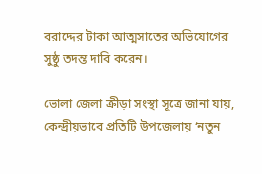বরাদ্দের টাকা আত্মসাতের অভিযোগের সুষ্ঠু তদন্ত দাবি করেন।

ভোলা জেলা ক্রীড়া সংস্থা সূত্রে জানা যায়, কেন্দ্রীয়ভাবে প্রতিটি উপজেলায় ‘নতুন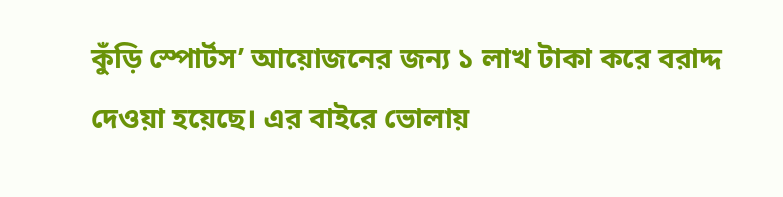কুঁড়ি স্পোর্টস’ আয়োজনের জন্য ১ লাখ টাকা করে বরাদ্দ দেওয়া হয়েছে। এর বাইরে ভোলায়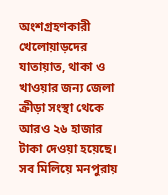অংশগ্রহণকারী খেলোয়াড়দের যাতায়াত, থাকা ও খাওয়ার জন্য জেলা ক্রীড়া সংস্থা থেকে আরও ২৬ হাজার টাকা দেওয়া হয়েছে। সব মিলিয়ে মনপুরায়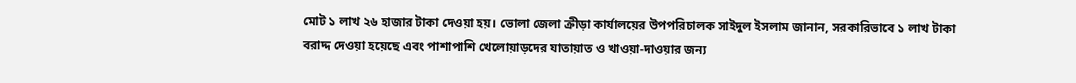মোট ১ লাখ ২৬ হাজার টাকা দেওয়া হয়। ভোলা জেলা ক্রীড়া কার্যালয়ের উপপরিচালক সাইদুল ইসলাম জানান, সরকারিভাবে ১ লাখ টাকা বরাদ্দ দেওয়া হয়েছে এবং পাশাপাশি খেলোয়াড়দের যাতায়াত ও খাওয়া-দাওয়ার জন্য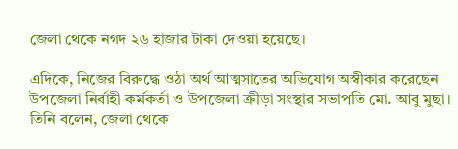জেলা থেকে নগদ ২৬ হাজার টাকা দেওয়া হয়েছে।

এদিকে, নিজের বিরুদ্ধে ওঠা অর্থ আত্মসাতের অভিযোগ অস্বীকার করেছেন উপজেলা নির্বাহী কর্মকর্তা ও উপজেলা ক্রীড়া সংস্থার সভাপতি মো. আবু মুছা। তিনি বলেন, জেলা থেকে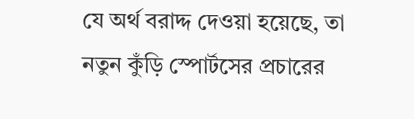যে অর্থ বরাদ্দ দেওয়া হয়েছে, তা নতুন কুঁড়ি স্পোর্টসের প্রচারের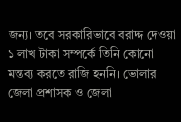জন্য। তবে সরকারিভাবে বরাদ্দ দেওয়া ১ লাখ টাকা সম্পর্কে তিনি কোনো মন্তব্য করতে রাজি হননি। ভোলার জেলা প্রশাসক ও জেলা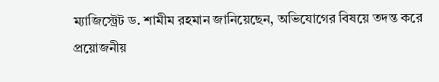ম্যাজিস্ট্রেট ড. শামীম রহমান জানিয়েছেন, অভিযোগের বিষয়ে তদন্ত করে প্রয়োজনীয়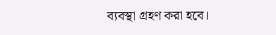ব্যবস্থা গ্রহণ করা হবে।